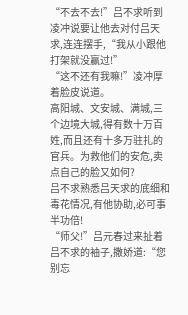“不去不去!”吕不求听到凌冲说要让他去对付吕天求,连连摆手,“我从小跟他打架就没赢过!”
“这不还有我嘛!”凌冲厚着脸皮说道。
高阳城、文安城、满城,三个边境大城,得有数十万百姓,而且还有十多万驻扎的官兵。为救他们的安危,卖点自己的脸又如何?
吕不求熟悉吕天求的底细和毒花情况,有他协助,必可事半功倍!
“师父!”吕元春过来扯着吕不求的袖子,撒娇道:“您别忘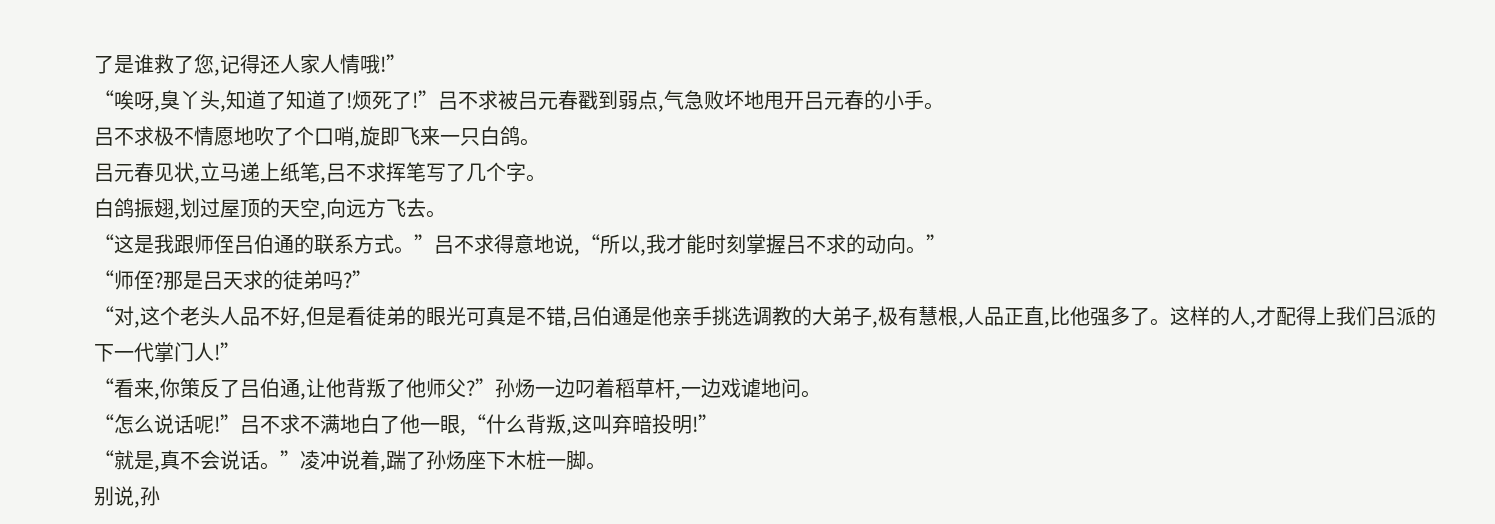了是谁救了您,记得还人家人情哦!”
“唉呀,臭丫头,知道了知道了!烦死了!”吕不求被吕元春戳到弱点,气急败坏地甩开吕元春的小手。
吕不求极不情愿地吹了个口哨,旋即飞来一只白鸽。
吕元春见状,立马递上纸笔,吕不求挥笔写了几个字。
白鸽振翅,划过屋顶的天空,向远方飞去。
“这是我跟师侄吕伯通的联系方式。”吕不求得意地说,“所以,我才能时刻掌握吕不求的动向。”
“师侄?那是吕天求的徒弟吗?”
“对,这个老头人品不好,但是看徒弟的眼光可真是不错,吕伯通是他亲手挑选调教的大弟子,极有慧根,人品正直,比他强多了。这样的人,才配得上我们吕派的下一代掌门人!”
“看来,你策反了吕伯通,让他背叛了他师父?”孙炀一边叼着稻草杆,一边戏谑地问。
“怎么说话呢!”吕不求不满地白了他一眼,“什么背叛,这叫弃暗投明!”
“就是,真不会说话。”凌冲说着,踹了孙炀座下木桩一脚。
别说,孙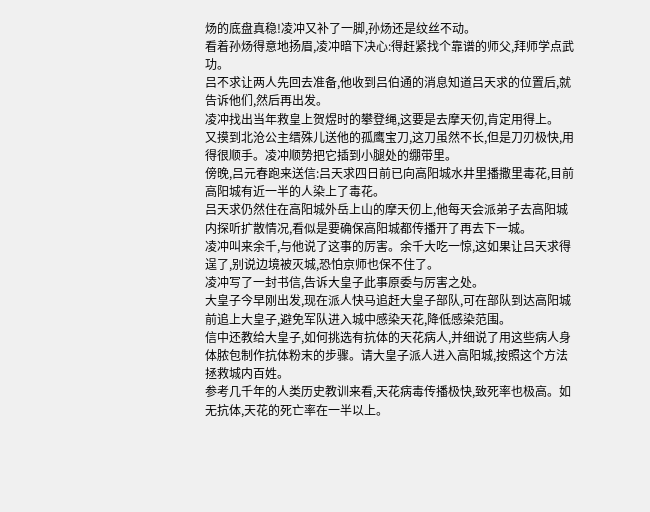炀的底盘真稳!凌冲又补了一脚,孙炀还是纹丝不动。
看着孙炀得意地扬眉,凌冲暗下决心:得赶紧找个靠谱的师父,拜师学点武功。
吕不求让两人先回去准备,他收到吕伯通的消息知道吕天求的位置后,就告诉他们,然后再出发。
凌冲找出当年救皇上贺煜时的攀登绳,这要是去摩天仞,肯定用得上。
又摸到北沧公主缙殊儿送他的孤鹰宝刀,这刀虽然不长,但是刀刃极快,用得很顺手。凌冲顺势把它插到小腿处的绷带里。
傍晚,吕元春跑来送信:吕天求四日前已向高阳城水井里播撒里毒花,目前高阳城有近一半的人染上了毒花。
吕天求仍然住在高阳城外岳上山的摩天仞上,他每天会派弟子去高阳城内探听扩散情况,看似是要确保高阳城都传播开了再去下一城。
凌冲叫来余千,与他说了这事的厉害。余千大吃一惊,这如果让吕天求得逞了,别说边境被灭城,恐怕京师也保不住了。
凌冲写了一封书信,告诉大皇子此事原委与厉害之处。
大皇子今早刚出发,现在派人快马追赶大皇子部队,可在部队到达高阳城前追上大皇子,避免军队进入城中感染天花,降低感染范围。
信中还教给大皇子,如何挑选有抗体的天花病人,并细说了用这些病人身体脓包制作抗体粉末的步骤。请大皇子派人进入高阳城,按照这个方法拯救城内百姓。
参考几千年的人类历史教训来看,天花病毒传播极快,致死率也极高。如无抗体,天花的死亡率在一半以上。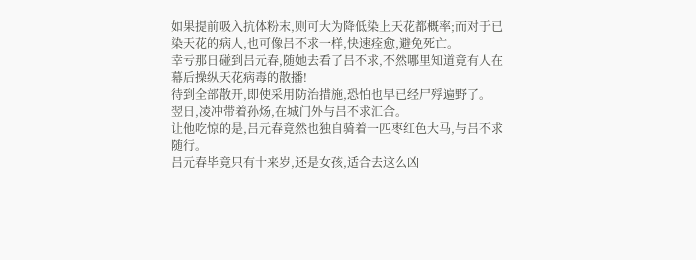如果提前吸入抗体粉末,则可大为降低染上天花都概率;而对于已染天花的病人,也可像吕不求一样,快速痊愈,避免死亡。
幸亏那日碰到吕元春,随她去看了吕不求,不然哪里知道竟有人在幕后操纵天花病毒的散播!
待到全部散开,即使采用防治措施,恐怕也早已经尸殍遍野了。
翌日,凌冲带着孙炀,在城门外与吕不求汇合。
让他吃惊的是,吕元春竟然也独自骑着一匹枣红色大马,与吕不求随行。
吕元春毕竟只有十来岁,还是女孩,适合去这么凶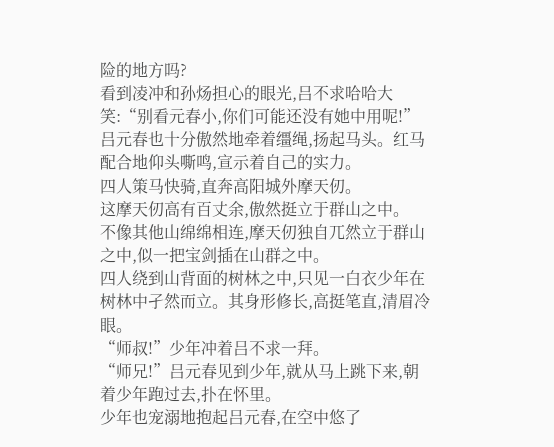险的地方吗?
看到凌冲和孙炀担心的眼光,吕不求哈哈大笑:“别看元春小,你们可能还没有她中用呢!”
吕元春也十分傲然地牵着缰绳,扬起马头。红马配合地仰头嘶鸣,宣示着自己的实力。
四人策马快骑,直奔高阳城外摩天仞。
这摩天仞高有百丈余,傲然挺立于群山之中。
不像其他山绵绵相连,摩天仞独自兀然立于群山之中,似一把宝剑插在山群之中。
四人绕到山背面的树林之中,只见一白衣少年在树林中孑然而立。其身形修长,高挺笔直,清眉冷眼。
“师叔!”少年冲着吕不求一拜。
“师兄!”吕元春见到少年,就从马上跳下来,朝着少年跑过去,扑在怀里。
少年也宠溺地抱起吕元春,在空中悠了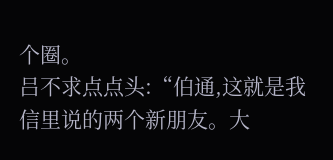个圈。
吕不求点点头:“伯通,这就是我信里说的两个新朋友。大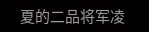夏的二品将军凌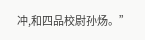冲,和四品校尉孙炀。”